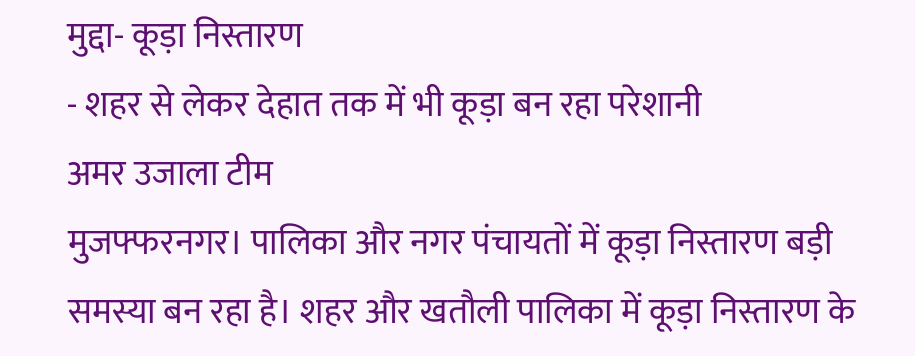मुद्दा- कूड़ा निस्तारण
- शहर से लेकर देहात तक में भी कूड़ा बन रहा परेशानी
अमर उजाला टीम
मुजफ्फरनगर। पालिका और नगर पंचायतों में कूड़ा निस्तारण बड़ी समस्या बन रहा है। शहर और खतौली पालिका में कूड़ा निस्तारण के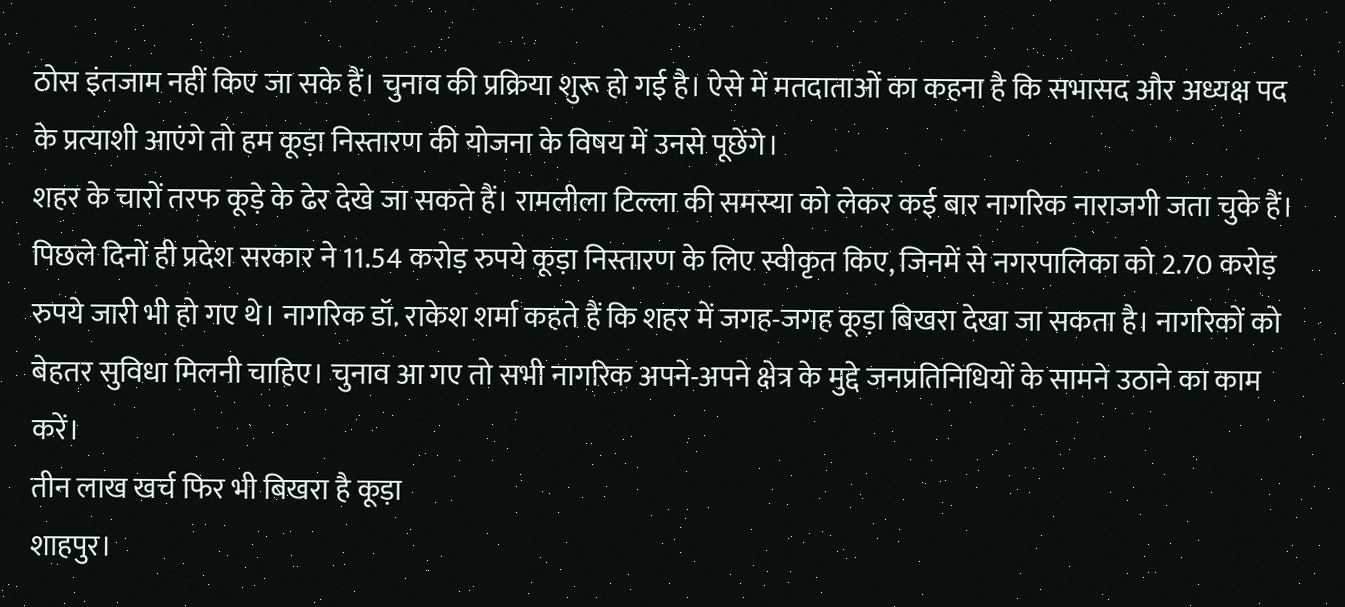ठोस इंतजाम नहीं किए जा सके हैं। चुनाव की प्रक्रिया शुरू हो गई है। ऐसे में मतदाताओं का कहना है कि सभासद और अध्यक्ष पद के प्रत्याशी आएंगे तो हम कूड़ा निस्तारण की योजना के विषय में उनसे पूछेंगे।
शहर के चारों तरफ कूड़े के ढेर देखे जा सकते हैं। रामलीला टिल्ला की समस्या को लेकर कई बार नागरिक नाराजगी जता चुके हैं। पिछले दिनों ही प्रदेश सरकार ने 11.54 करोड़ रुपये कूड़ा निस्तारण के लिए स्वीकृत किए, जिनमें से नगरपालिका को 2.70 करोड़ रुपये जारी भी हो गए थे। नागरिक डॉ. राकेश शर्मा कहते हैं कि शहर में जगह-जगह कूड़ा बिखरा देखा जा सकता है। नागरिकों को बेहतर सुविधा मिलनी चाहिए। चुनाव आ गए तो सभी नागरिक अपने-अपने क्षेत्र के मुद्दे जनप्रतिनिधियों के सामने उठाने का काम करें।
तीन लाख खर्च फिर भी बिखरा है कूड़ा
शाहपुर।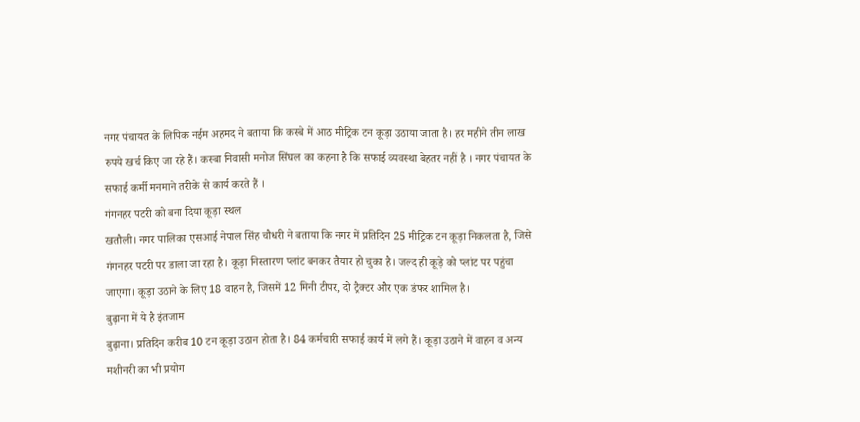नगर पंचायत के लिपिक नईम अहमद ने बताया कि कस्बे में आठ मीट्रिक टन कूड़ा उठाया जाता है। हर महीने तीन लाख रुपये खर्च किए जा रहे हैं। कस्बा निवासी मनोज सिंघल का कहना है कि सफाई व्यवस्था बेहतर नहीं है । नगर पंचायत के सफाई कर्मी मनमाने तरीके से कार्य करते हैं ।
गंगनहर पटरी को बना दिया कूड़ा स्थल
खतौली। नगर पालिका एसआई नेपाल सिंह चौधरी ने बताया कि नगर में प्रतिदिन 25 मीट्रिक टन कूड़ा निकलता है, जिसे गंगनहर पटरी पर डाला जा रहा है। कूड़ा निस्तारण प्लांट बनकर तैयार हो चुका है। जल्द ही कूड़े को प्लांट पर पहुंचा जाएगा। कूड़ा उठाने के लिए 18 वाहन है, जिसमें 12 मिनी टीपर, दो ट्रैक्टर और एक डंफर शामिल है।
बुढ़ाना में ये है इंतजाम
बुढ़ाना। प्रतिदिन करीब 10 टन कूड़ा उठान होता है। 84 कर्मचारी सफाई कार्य में लगे हैं। कूड़ा उठाने में वाहन व अन्य मशीनरी का भी प्रयोग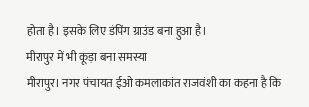होता है। इसके लिए डंपिंग ग्राउंड बना हुआ है।
मीरापुर में भी कूड़ा बना समस्या
मीरापुर। नगर पंचायत ईओ कमलाकांत राजवंशी का कहना है कि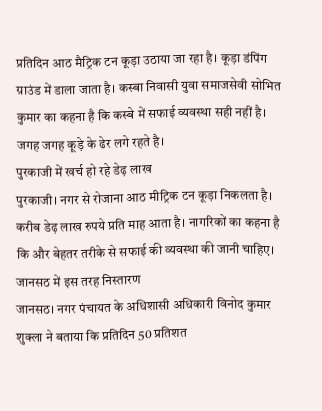प्रतिदिन आठ मैट्रिक टन कूड़ा उठाया जा रहा है। कूड़ा डंपिंग ग्राउंड में डाला जाता है। कस्बा निवासी युवा समाजसेवी सोभित कुमार का कहना है कि कस्बे में सफाई व्यवस्था सही नहीं है। जगह जगह कूड़े के ढेर लगे रहते है।
पुरकाजी में खर्च हो रहे डेढ़ लाख
पुरकाजी। नगर से रोजाना आठ मीट्रिक टन कूड़ा निकलता है। करीब डेढ़ लाख रुपये प्रति माह आता है। नागरिकों का कहना है कि और बेहतर तरीके से सफाई की व्यवस्था की जानी चाहिए।
जानसठ में इस तरह निस्तारण
जानसठ। नगर पंचायत के अधिशासी अधिकारी विनोद कुमार शुक्ला ने बताया कि प्रतिदिन 50 प्रतिशत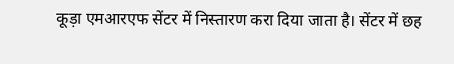कूड़ा एमआरएफ सेंटर में निस्तारण करा दिया जाता है। सेंटर में छह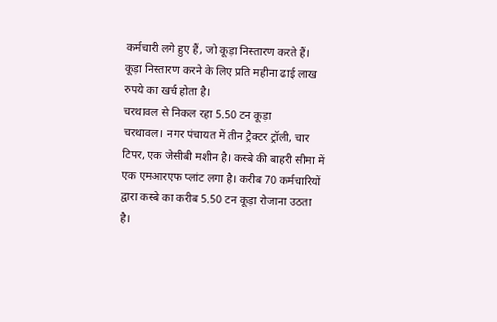कर्मचारी लगे हुए हैं, जो कूड़ा निस्तारण करते हैं। कूड़ा निस्तारण करने के लिए प्रति महीना ढाई लाख रुपये का खर्च होता है।
चरथावल से निकल रहा 5.50 टन कूड़ा
चरथावल। नगर पंचायत में तीन ट्रैक्टर ट्रॉली, चार टिपर, एक जेसीबी मशीन है। कस्बे की बाहरी सीमा में एक एमआरएफ प्लांट लगा है। करीब 70 कर्मचारियों द्वारा कस्बे का करीब 5.50 टन कूड़ा रोजाना उठता है।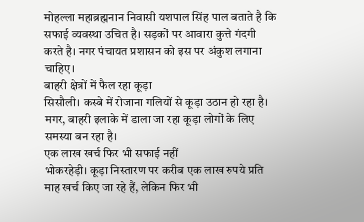मोहल्ला महाब्रह्मनान निवासी यशपाल सिंह पाल बताते है कि सफाई व्यवस्था उचित है। सड़कों पर आवारा कुत्ते गंदगी करते है। नगर पंचायत प्रशासन को इस पर अंकुश लगाना चाहिए।
बाहरी क्षेत्रों में फैल रहा कूड़ा
सिसौली। कस्बे में रोजाना गलियों से कूड़ा उठान हो रहा है। मगर, बाहरी इलाके में डाला जा रहा कूड़ा लोगों के लिए समस्या बन रहा है।
एक लाख खर्च फिर भी सफाई नहीं
भोकरहेड़ी। कूड़ा निस्तारण पर करीब एक लाख रुपये प्रति माह खर्च किए जा रहे हैं, लेकिन फिर भी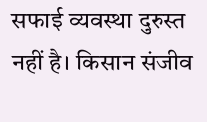सफाई व्यवस्था दुरुस्त नहीं है। किसान संजीव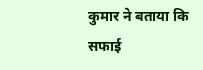कुमार ने बताया कि सफाई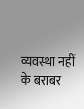व्यवस्था नहीं के बराबर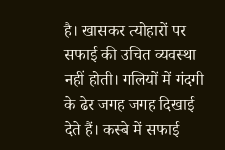है। खासकर त्योहारों पर सफाई की उचित व्यवस्था नहीं होती। गलियों में गंदगी के ढेर जगह जगह दिखाई देते हैं। कस्बे में सफाई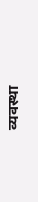व्यवस्था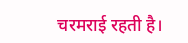चरमराई रहती है।